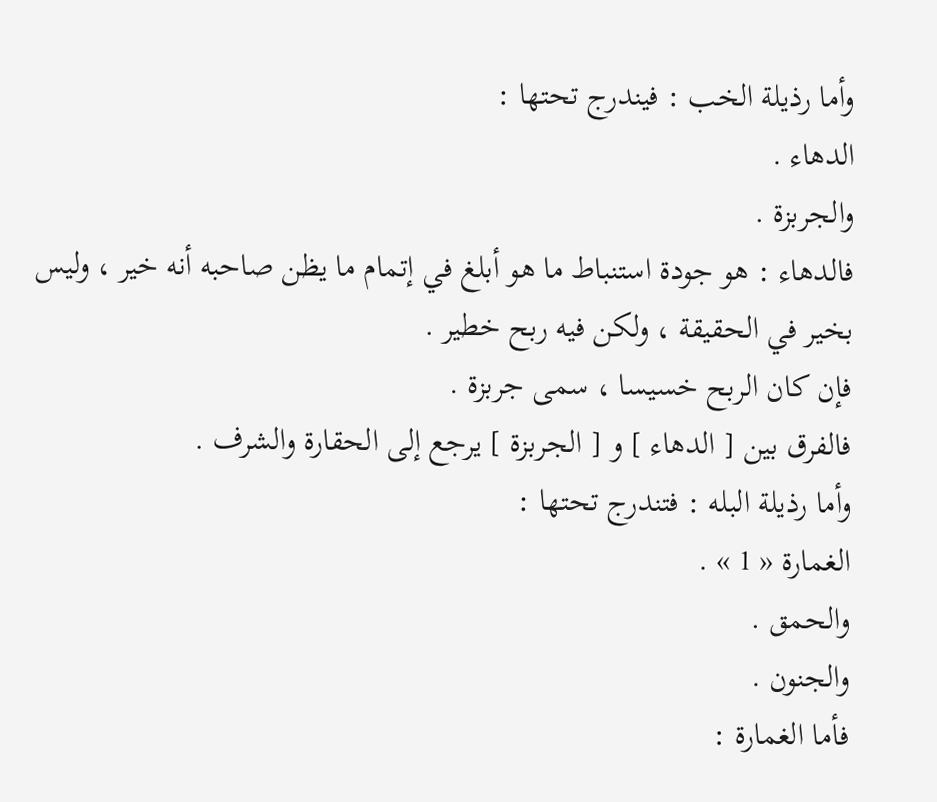وأما رذيلة الخب : فيندرج تحتها :
الدهاء .
والجربزة .
فالدهاء : هو جودة استنباط ما هو أبلغ في إتمام ما يظن صاحبه أنه خير ، وليس بخير في الحقيقة ، ولكن فيه ربح خطير .
فإن كان الربح خسيسا ، سمى جربزة .
فالفرق بين [ الدهاء ] و [ الجربزة ] يرجع إلى الحقارة والشرف .
وأما رذيلة البله : فتندرج تحتها :
الغمارة « 1 » .
والحمق .
والجنون .
فأما الغمارة :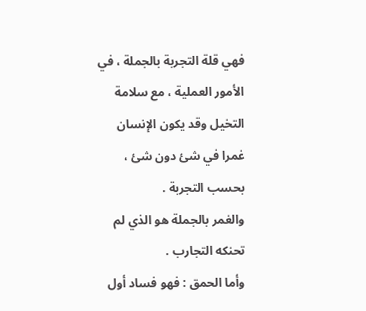فهي قلة التجربة بالجملة ، في الأمور العملية ، مع سلامة التخيل وقد يكون الإنسان غمرا في شئ دون شئ ، بحسب التجربة .
والغمر بالجملة هو الذي لم تحنكه التجارب .
وأما الحمق : فهو فساد أول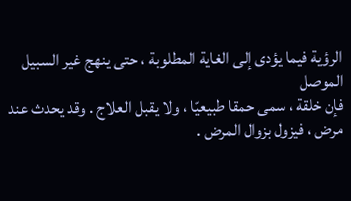الرؤية فيما يؤدى إلى الغاية المطلوبة ، حتى ينهج غير السبيل الموصل
فإن خلقة ، سمى حمقا طبيعيّا ، ولا يقبل العلاج . وقد يحدث عند مرض ، فيزول بزوال المرض .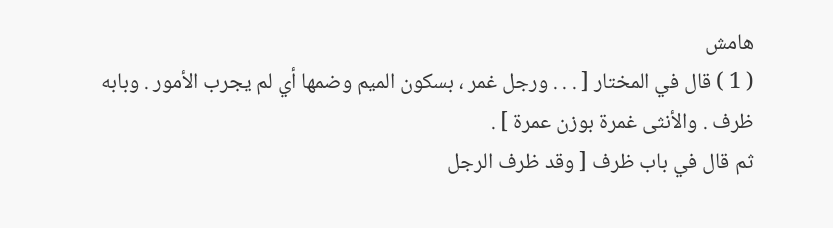هامش
( 1 ) قال في المختار [ . . . ورجل غمر ، بسكون الميم وضمها أي لم يجرب الأمور . وبابه ظرف . والأنثى غمرة بوزن عمرة ] .
ثم قال في باب ظرف [ وقد ظرف الرجل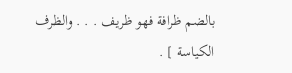بالضم ظرافة فهو ظريف . . . والظرف الكياسة ] .